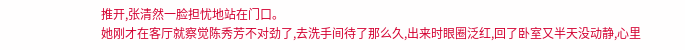推开,张清然一脸担忧地站在门口。
她刚才在客厅就察觉陈秀芳不对劲了,去洗手间待了那么久,出来时眼圈泛红,回了卧室又半天没动静,心里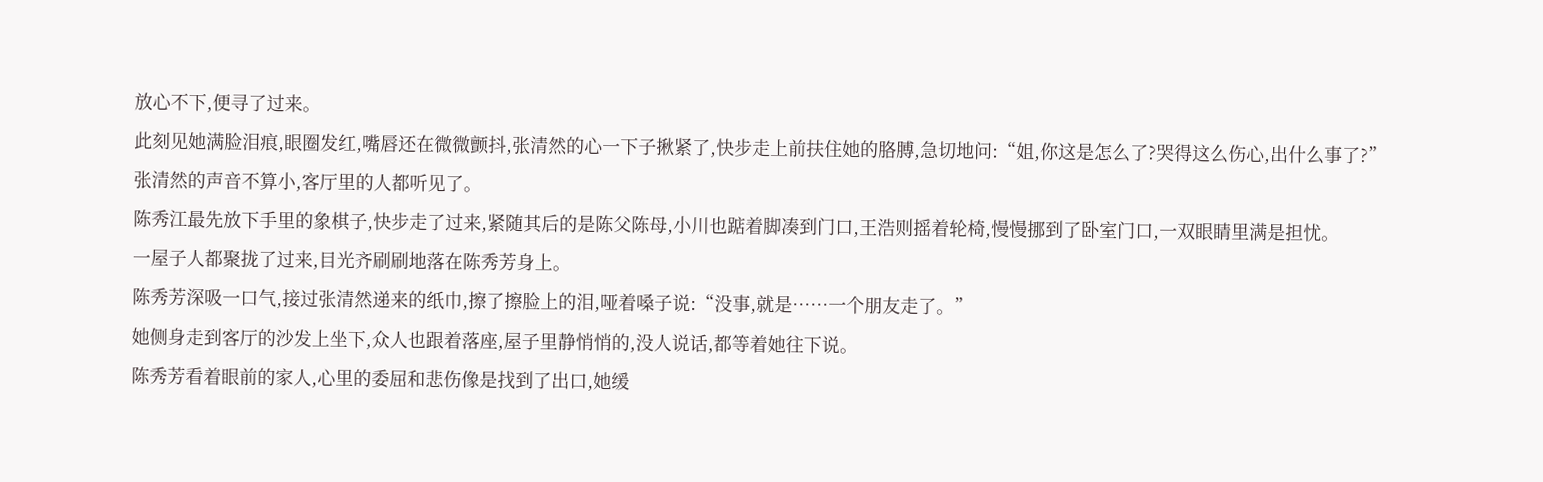放心不下,便寻了过来。
此刻见她满脸泪痕,眼圈发红,嘴唇还在微微颤抖,张清然的心一下子揪紧了,快步走上前扶住她的胳膊,急切地问:“姐,你这是怎么了?哭得这么伤心,出什么事了?”
张清然的声音不算小,客厅里的人都听见了。
陈秀江最先放下手里的象棋子,快步走了过来,紧随其后的是陈父陈母,小川也踮着脚凑到门口,王浩则摇着轮椅,慢慢挪到了卧室门口,一双眼睛里满是担忧。
一屋子人都聚拢了过来,目光齐刷刷地落在陈秀芳身上。
陈秀芳深吸一口气,接过张清然递来的纸巾,擦了擦脸上的泪,哑着嗓子说:“没事,就是……一个朋友走了。”
她侧身走到客厅的沙发上坐下,众人也跟着落座,屋子里静悄悄的,没人说话,都等着她往下说。
陈秀芳看着眼前的家人,心里的委屈和悲伤像是找到了出口,她缓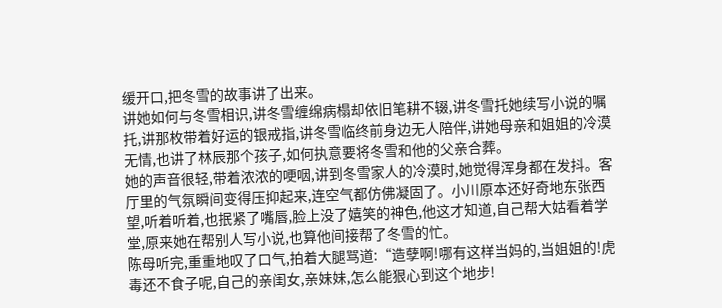缓开口,把冬雪的故事讲了出来。
讲她如何与冬雪相识,讲冬雪缠绵病榻却依旧笔耕不辍,讲冬雪托她续写小说的嘱托,讲那枚带着好运的银戒指,讲冬雪临终前身边无人陪伴,讲她母亲和姐姐的冷漠无情,也讲了林辰那个孩子,如何执意要将冬雪和他的父亲合葬。
她的声音很轻,带着浓浓的哽咽,讲到冬雪家人的冷漠时,她觉得浑身都在发抖。客厅里的气氛瞬间变得压抑起来,连空气都仿佛凝固了。小川原本还好奇地东张西望,听着听着,也抿紧了嘴唇,脸上没了嬉笑的神色,他这才知道,自己帮大姑看着学堂,原来她在帮别人写小说,也算他间接帮了冬雪的忙。
陈母听完,重重地叹了口气,拍着大腿骂道:“造孽啊!哪有这样当妈的,当姐姐的!虎毒还不食子呢,自己的亲闺女,亲妹妹,怎么能狠心到这个地步!